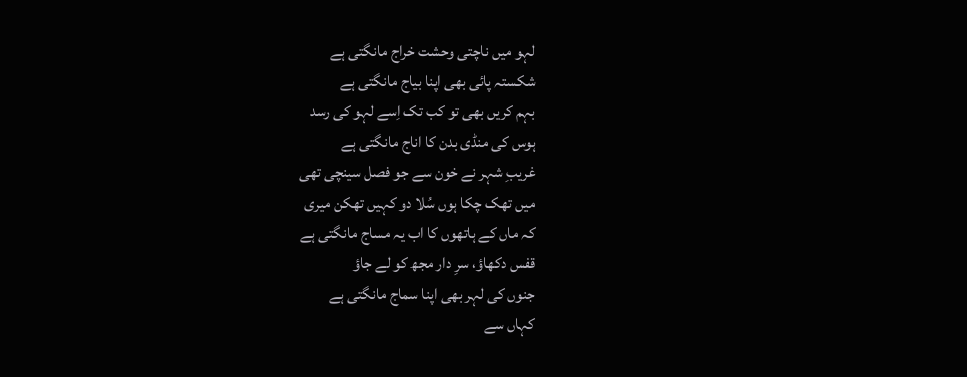لہو میں ناچتی وحشت خراج مانگتی ہے
شکستہ پائی بھی اپنا بیاج مانگتی ہے
بہم کریں بھی تو کب تک اِسے لہو کی رسد
ہوس کی منڈی بدن کا اناج مانگتی ہے
غریبِ شہر نے خون سے جو فصل سینچی تھی
میں تھک چکا ہوں سُلا دو کہیں تھکن میری
کہ ماں کے ہاتھوں کا اب یہ مساج مانگتی ہے
قفس دکھاؤ، سرِ دار مجھ کو لے جاؤ
جنوں کی لہر بھی اپنا سماج مانگتی ہے
کہاں سے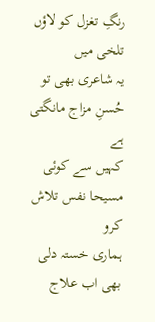رنگِ تغزل کو لاؤں تلخی میں
یہ شاعری بھی تو حُسنِ مزاج مانگتی ہے
کہیں سے کوئی مسیحا نفس تلاش کرو
ہماری خستہ دلی بھی اب علاج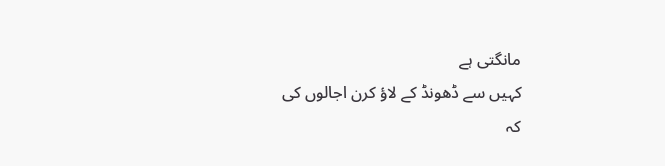مانگتی ہے
کہیں سے ڈھونڈ کے لاؤ کرن اجالوں کی
کہ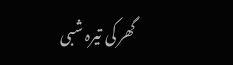گھر کی تیرہ شبی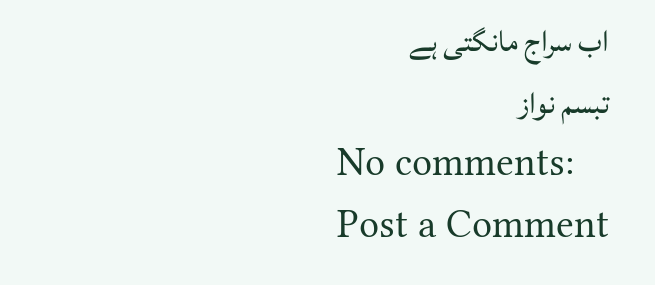اب سراج مانگتی ہے
تبسم نواز
No comments:
Post a Comment